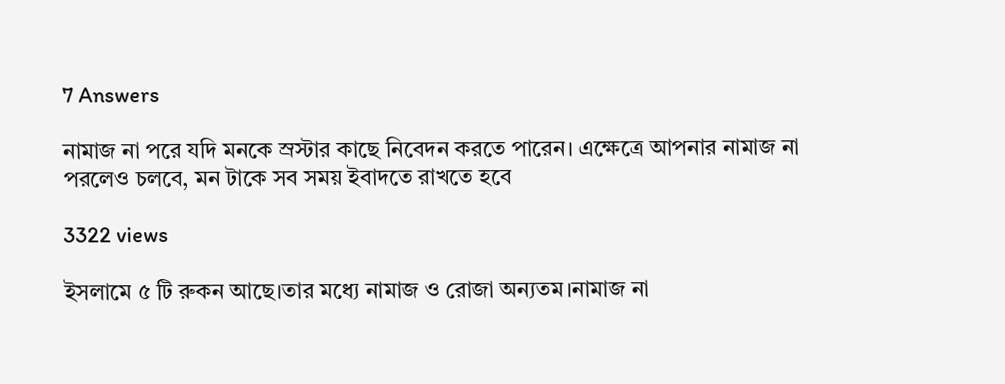7 Answers

নামাজ না পরে যদি মনকে স্রস্টার কাছে নিবেদন করতে পারেন। এক্ষেত্রে আপনার নামাজ না পরলেও চলবে, মন টাকে সব সময় ইবাদতে রাখতে হবে

3322 views

ইসলামে ৫ টি রুকন আছে।তার মধ্যে নামাজ ও রোজা অন্যতম।নামাজ না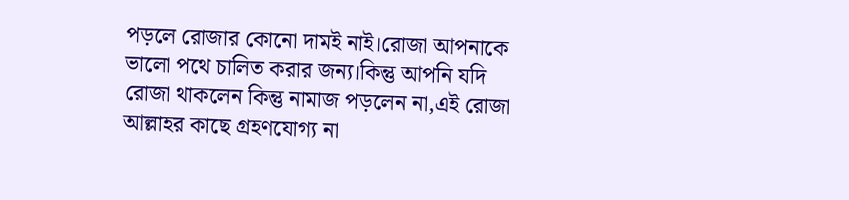পড়লে রোজার কোনো দামই নাই।রোজা আপনাকে ভালো পথে চালিত করার জন্য।কিন্তু আপনি যদি রোজা থাকলেন কিন্তু নামাজ পড়লেন না,এই রোজা আল্লাহর কাছে গ্রহণযোগ্য না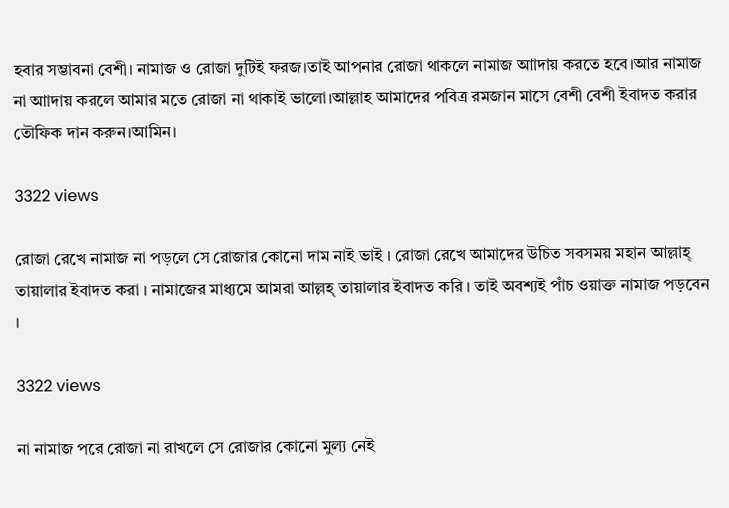হবার সম্ভাবনা বেশী। নামাজ ও রোজা দুটিই ফরজ।তাই আপনার রোজা থাকলে নামাজ আাদায় করতে হবে।আর নামাজ না আাদায় করলে আমার মতে রোজা না থাকাই ভালো।আল্লাহ আমাদের পবিত্র রমজান মাসে বেশী বেশী ইবাদত করার তৌফিক দান করুন।আমিন।

3322 views

রোজা রেখে নামাজ না পড়লে সে রোজার কোনো দাম নাই ভাই । রোজা রেখে আমাদের উচিত সবসময় মহান আল্লাহ্ তায়ালার ইবাদত করা । নামাজের মাধ্যমে আমরা আল্লহ্ তায়ালার ইবাদত করি । তাই অবশ্যই পাঁচ ওয়াক্ত নামাজ পড়বেন ।

3322 views

না নামাজ পরে রোজা না রাখলে সে রোজার কোনো মুল্য নেই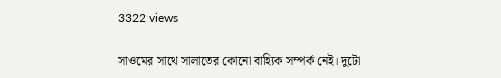3322 views

সাওমের সাথে সালাতের কোনো বাহ্যিক সম্পর্ক নেই। দুটো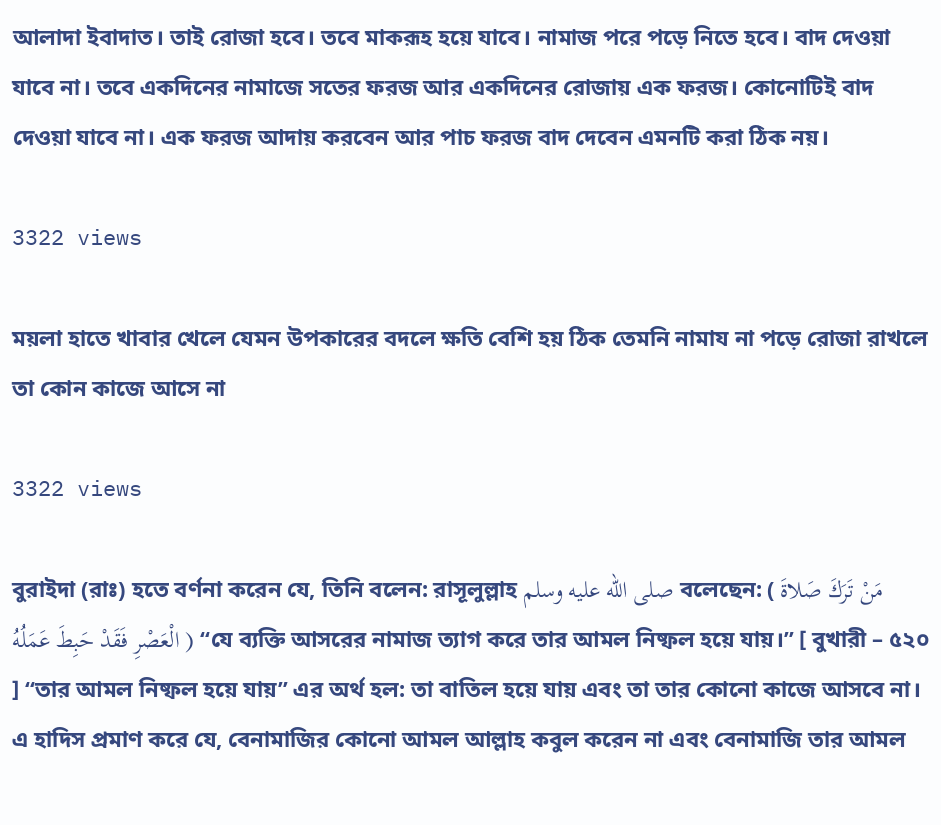আলাদা ইবাদাত। তাই রোজা হবে। তবে মাকরূহ হয়ে যাবে। নামাজ পরে পড়ে নিতে হবে। বাদ দেওয়া যাবে না। তবে একদিনের নামাজে সতের ফরজ আর একদিনের রোজায় এক ফরজ। কোনোটিই বাদ দেওয়া যাবে না। এক ফরজ আদায় করবেন আর পাচ ফরজ বাদ দেবেন এমনটি করা ঠিক নয়।

3322 views

ময়লা হাতে খাবার খেলে যেমন উপকারের বদলে ক্ষতি বেশি হয় ঠিক তেমনি নামায না পড়ে রোজা রাখলে তা কোন কাজে আসে না

3322 views

বুরাইদা (রাঃ) হতে বর্ণনা করেন যে, তিনি বলেন: রাসূলুল্লাহ صلى الله عليه وسلم বলেছেন: ( مَنْ تَرَكَ صَلاةَ الْعَصْرِ فَقَدْ حَبِطَ عَمَلُهُ ) “যে ব্যক্তি আসরের নামাজ ত্যাগ করে তার আমল নিষ্ফল হয়ে যায়।” [ বুখারী – ৫২০ ] “তার আমল নিষ্ফল হয়ে যায়” এর অর্থ হল: তা বাতিল হয়ে যায় এবং তা তার কোনো কাজে আসবে না। এ হাদিস প্রমাণ করে যে, বেনামাজির কোনো আমল আল্লাহ কবুল করেন না এবং বেনামাজি তার আমল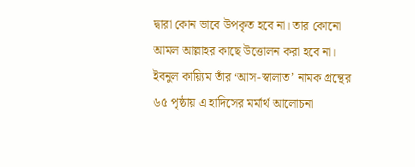দ্বারা কোন ভাবে উপকৃত হবে না। তার কোনো আমল আল্লাহর কাছে উত্তোলন করা হবে না। ইবনুল কায়্যিম তাঁর ‘আস-স্বালাত’ নামক গ্রন্থের ৬৫ পৃষ্ঠায় এ হাদিসের মর্মার্থ আলোচনা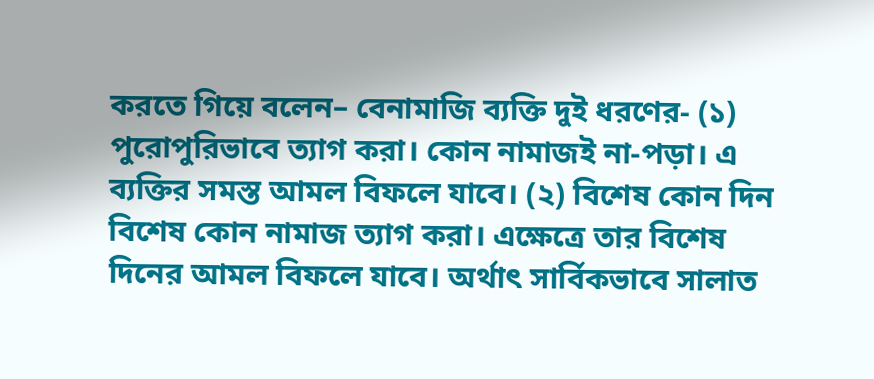করতে গিয়ে বলেন– বেনামাজি ব্যক্তি দুই ধরণের- (১) পুরোপুরিভাবে ত্যাগ করা। কোন নামাজই না-পড়া। এ ব্যক্তির সমস্ত আমল বিফলে যাবে। (২) বিশেষ কোন দিন বিশেষ কোন নামাজ ত্যাগ করা। এক্ষেত্রে তার বিশেষ দিনের আমল বিফলে যাবে। অর্থাৎ সার্বিকভাবে সালাত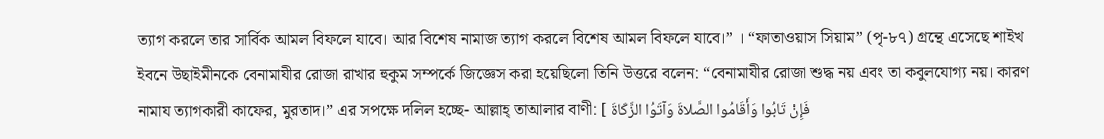ত্যাগ করলে তার সার্বিক আমল বিফলে যাবে। আর বিশেষ নামাজ ত্যাগ করলে বিশেষ আমল বিফলে যাবে।” । “ফাতাওয়াস সিয়াম” (পৃ-৮৭) গ্রন্থে এসেছে শাইখ ইবনে উছাইমীনকে বেনামাযীর রোজা রাখার হুকুম সম্পর্কে জিজ্ঞেস করা হয়েছিলো তিনি উত্তরে বলেন: “বেনামাযীর রোজা শুদ্ধ নয় এবং তা কবুলযোগ্য নয়। কারণ নামায ত্যাগকারী কাফের, মুরতাদ।” এর সপক্ষে দলিল হচ্ছে- আল্লাহ্ তাআলার বাণী: [ فَإِنْ تَابُوا وَأَقَامُوا الصَّلاةَ وَآتَوُا الزَّكَاةَ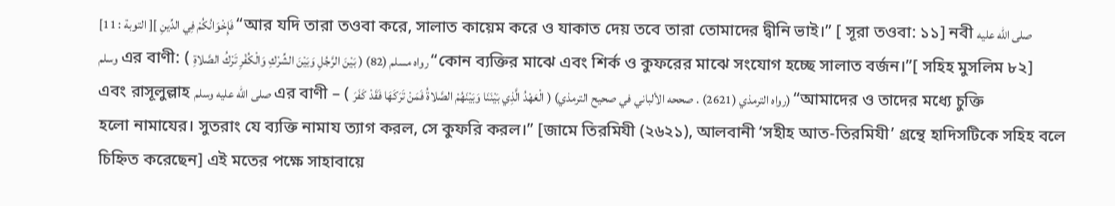فَإِخْوَانُكُمْ فِي الدِّينِ ][ التوبة : 11] “আর যদি তারা তওবা করে, সালাত কায়েম করে ও যাকাত দেয় তবে তারা তোমাদের দ্বীনি ভাই।” [ সূরা তওবা: ১১] নবী صلى الله عليه وسلم এর বাণী: ( بَيْنَ الرَّجُلِ وَبَيْنَ الشِّرْكِ وَالْكُفْرِ تَرْكُ الصَّلاةِ ) رواه مسلم (82) “কোন ব্যক্তির মাঝে এবং শির্ক ও কুফরের মাঝে সংযোগ হচ্ছে সালাত বর্জন।”[ সহিহ মুসলিম ৮২] এবং রাসূলুল্লাহ صلى الله عليه وسلم এর বাণী – ( الْعَهْدُ الَّذِي بَيْنَنَا وَبَيْنَهُمْ الصَّلاةُ فَمَنْ تَرَكَهَا فَقَدْ كَفَرَ ) (رواه الترمذي (2621) . صححه الألباني في صحيح الترمذي) “আমাদের ও তাদের মধ্যে চুক্তি হলো নামাযের। সুতরাং যে ব্যক্তি নামায ত্যাগ করল, সে কুফরি করল।” [জামে তিরমিযী (২৬২১), আলবানী ‘সহীহ আত-তিরমিযী’ গ্রন্থে হাদিসটিকে সহিহ বলে চিহ্নিত করেছেন] এই মতের পক্ষে সাহাবায়ে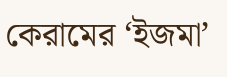কেরামের ‘ইজমা’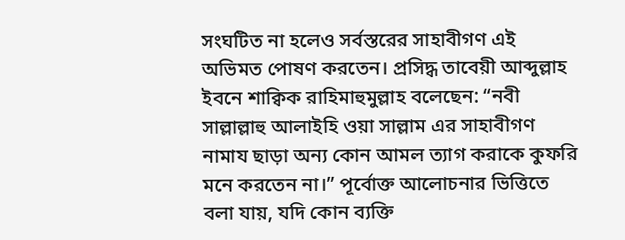সংঘটিত না হলেও সর্বস্তরের সাহাবীগণ এই অভিমত পোষণ করতেন। প্রসিদ্ধ তাবেয়ী আব্দুল্লাহ ইবনে শাক্বিক রাহিমাহুমুল্লাহ বলেছেন: “নবী সাল্লাল্লাহু আলাইহি ওয়া সাল্লাম এর সাহাবীগণ নামায ছাড়া অন্য কোন আমল ত্যাগ করাকে কুফরি মনে করতেন না।” পূর্বোক্ত আলোচনার ভিত্তিতে বলা যায়, যদি কোন ব্যক্তি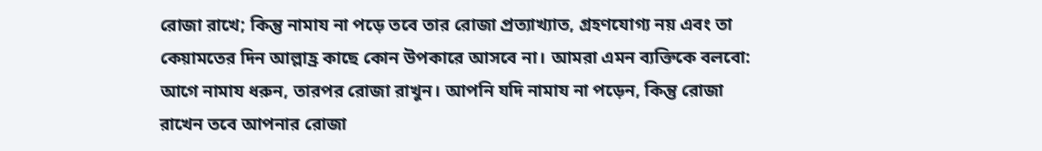রোজা রাখে; কিন্তু নামায না পড়ে তবে তার রোজা প্রত্যাখ্যাত, গ্রহণযোগ্য নয় এবং তা কেয়ামতের দিন আল্লাহ্র কাছে কোন উপকারে আসবে না। আমরা এমন ব্যক্তিকে বলবো: আগে নামায ধরুন, তারপর রোজা রাখুন। আপনি যদি নামায না পড়েন, কিন্তু রোজা রাখেন তবে আপনার রোজা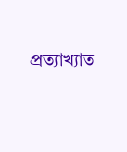প্রত্যাখ্যাত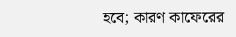হবে; কারণ কাফেরের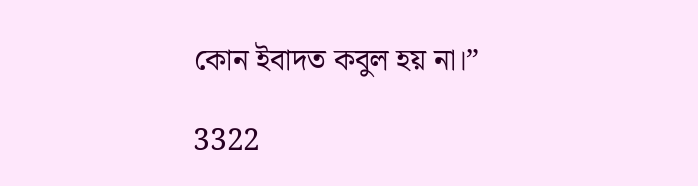কোন ইবাদত কবুল হয় না।”

3322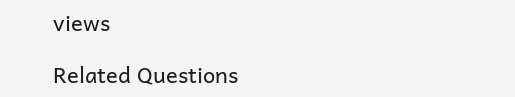views

Related Questions